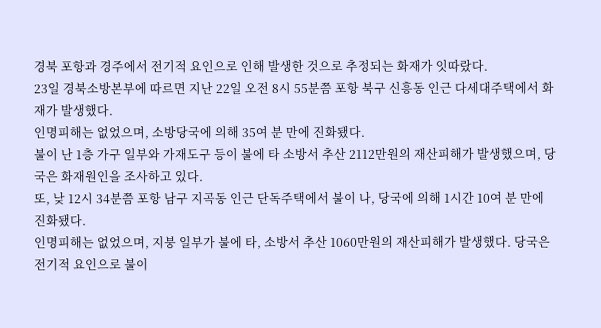경북 포항과 경주에서 전기적 요인으로 인해 발생한 것으로 추정되는 화재가 잇따랐다.
23일 경북소방본부에 따르면 지난 22일 오전 8시 55분쯤 포항 북구 신흥동 인근 다세대주택에서 화재가 발생했다.
인명피해는 없었으며, 소방당국에 의해 35여 분 만에 진화됐다.
불이 난 1층 가구 일부와 가재도구 등이 불에 타 소방서 추산 2112만원의 재산피해가 발생했으며, 당국은 화재원인을 조사하고 있다.
또, 낮 12시 34분쯤 포항 남구 지곡동 인근 단독주택에서 불이 나, 당국에 의해 1시간 10여 분 만에 진화됐다.
인명피해는 없었으며, 지붕 일부가 불에 타, 소방서 추산 1060만원의 재산피해가 발생했다. 당국은 전기적 요인으로 불이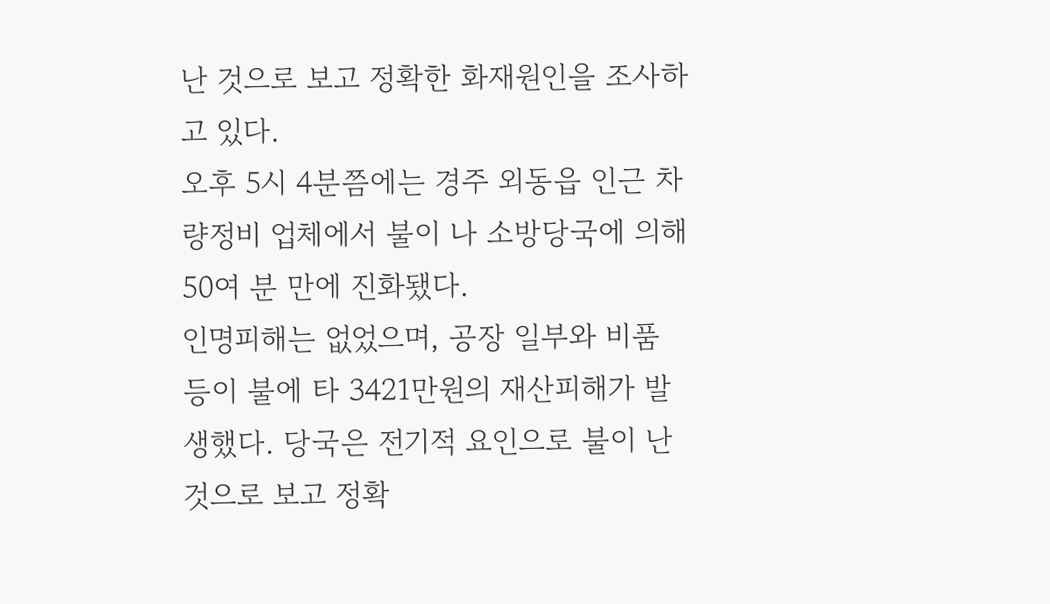난 것으로 보고 정확한 화재원인을 조사하고 있다.
오후 5시 4분쯤에는 경주 외동읍 인근 차량정비 업체에서 불이 나 소방당국에 의해 50여 분 만에 진화됐다.
인명피해는 없었으며, 공장 일부와 비품 등이 불에 타 3421만원의 재산피해가 발생했다. 당국은 전기적 요인으로 불이 난 것으로 보고 정확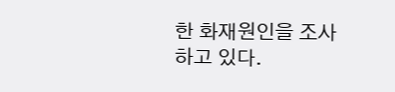한 화재원인을 조사하고 있다.